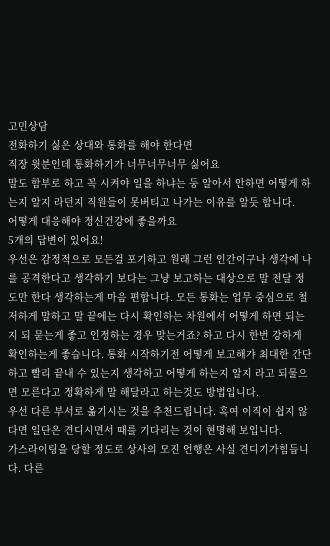고민상담
전화하기 싫은 상대와 통화를 해야 한다면
직장 윗분인데 통화하기가 너무너무너무 싫어요
말도 함부로 하고 꼭 시켜야 일을 하냐는 둥 알아서 안하면 어떻게 하는지 알지 라던지 직원들이 못버티고 나가는 이유를 알듯 합니다.
어떻게 대응해야 정신건강에 좋을까요
5개의 답변이 있어요!
우선은 감정적으로 모든걸 포기하고 원래 그런 인간이구나 생각에 나를 공격한다고 생각하기 보다는 그냥 보고하는 대상으로 말 전달 정도만 한다 생각하는게 마음 편합니다. 모든 통화는 업무 중심으로 철저하게 말하고 말 끝에는 다시 확인하는 차원에서 어떻게 하면 되는지 되 묻는게 좋고 인정하는 경우 맞는거죠? 하고 다시 한번 강하게 확인하는게 좋습니다. 통화 시작하기전 어떻게 보고해갸 최대한 간단하고 빨리 끝내 수 있는지 생각하고 어떻게 하는지 알지 라고 되물으면 모른다고 정확하게 말 해달라고 하는것도 방법입니다.
우선 다른 부서로 옮기시는 것을 추천드립니다. 혹여 이직이 쉽지 않다면 일단은 견디시면서 때를 기다리는 것이 현명해 보입니다.
가스라이팅을 당할 정도로 상사의 모진 언행은 사실 견디기가힘듭니다. 다른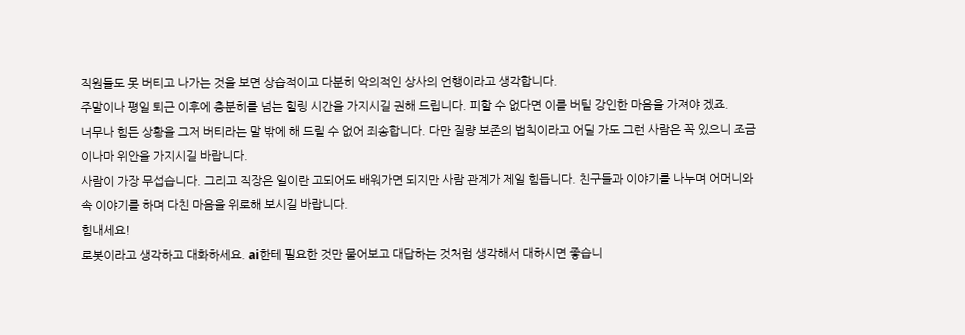직원들도 못 버티고 나가는 것을 보면 상습적이고 다분히 악의적인 상사의 언행이라고 생각합니다.
주말이나 평일 퇴근 이후에 충분히를 넘는 힐링 시간을 가지시길 권해 드립니다. 피할 수 없다면 이를 버틸 강인한 마음을 가져야 겠죠.
너무나 힘든 상황을 그저 버티라는 말 밖에 해 드릴 수 없어 죄송합니다. 다만 질량 보존의 법칙이라고 어딜 가도 그런 사람은 꼭 있으니 조금이나마 위안을 가지시길 바랍니다.
사람이 가장 무섭습니다. 그리고 직장은 일이란 고되어도 배워가면 되지만 사람 관계가 제일 힘듭니다. 친구들과 이야기를 나누며 어머니와 속 이야기를 하며 다친 마음을 위로해 보시길 바랍니다.
힘내세요!
로봇이라고 생각하고 대화하세요. ai한테 필요한 것만 물어보고 대답하는 것처럼 생각해서 대하시면 좋습니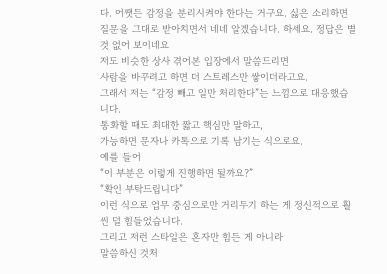다. 어쨋든 감정을 분리시켜야 한다는 거구요. 싫은 소리하면 질문을 그대로 받아치면서 네네 알겠습니다. 하세요. 정답은 별것 없어 보이네요
저도 비슷한 상사 겪어본 입장에서 말씀드리면
사람을 바꾸려고 하면 더 스트레스만 쌓이더라고요.
그래서 저는 “감정 빼고 일만 처리한다”는 느낌으로 대응했습니다.
통화할 때도 최대한 짧고 핵심만 말하고,
가능하면 문자나 카톡으로 기록 남기는 식으로요.
예를 들어
“이 부분은 이렇게 진행하면 될까요?”
“확인 부탁드립니다”
이런 식으로 업무 중심으로만 거리두기 하는 게 정신적으로 훨씬 덜 힘들었습니다.
그리고 저런 스타일은 혼자만 힘든 게 아니라
말씀하신 것처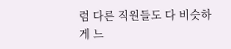럼 다른 직원들도 다 비슷하게 느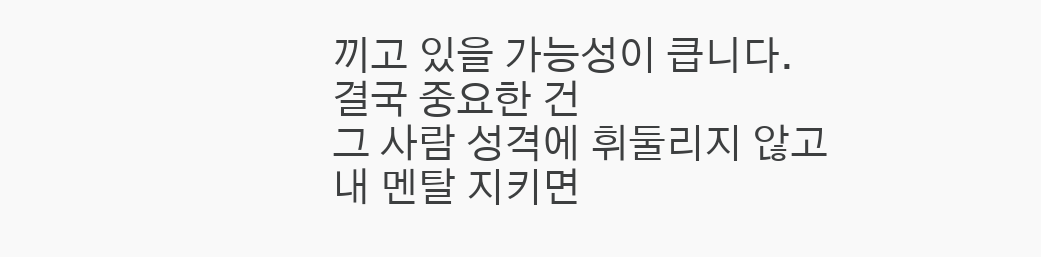끼고 있을 가능성이 큽니다.
결국 중요한 건
그 사람 성격에 휘둘리지 않고
내 멘탈 지키면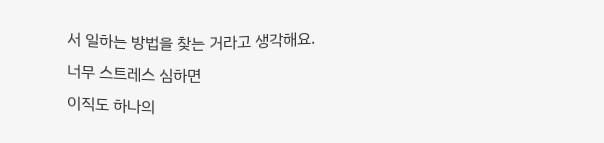서 일하는 방법을 찾는 거라고 생각해요.
너무 스트레스 심하면
이직도 하나의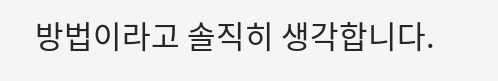방법이라고 솔직히 생각합니다.